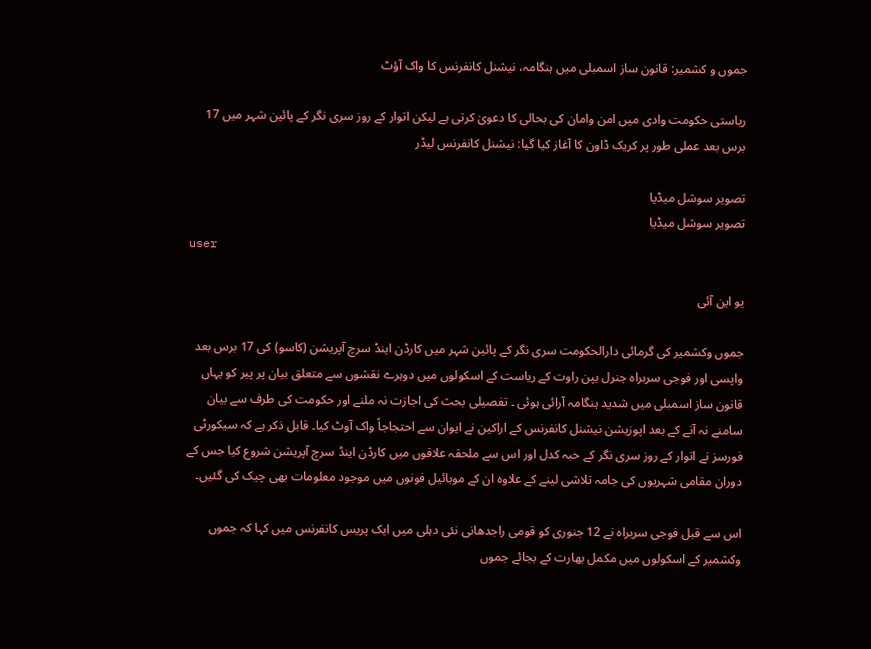جموں و کشمیر: قانون ساز اسمبلی میں ہنگامہ، نیشنل کانفرنس کا واک آؤٹ

ریاستی حکومت وادی میں امن وامان کی بحالی کا دعویٰ کرتی ہے لیکن اتوار کے روز سری نگر کے پائین شہر میں 17 برس بعد عملی طور پر کریک ڈاون کا آغاز کیا گیا: نیشنل کانفرنس لیڈر

تصویر سوشل میڈیا
تصویر سوشل میڈیا
user

یو این آئی

جموں وکشمیر کی گرمائی دارالحکومت سری نگر کے پائین شہر میں کارڈن اینڈ سرچ آپریشن (کاسو) کی 17 برس بعد واپسی اور فوجی سربراہ جنرل بپن راوت کے ریاست کے اسکولوں میں دوہرے نقشوں سے متعلق بیان پر پیر کو یہاں قانون ساز اسمبلی میں شدید ہنگامہ آرائی ہوئی ۔ تفصیلی بحث کی اجازت نہ ملنے اور حکومت کی طرف سے بیان سامنے نہ آنے کے بعد اپوزیشن نیشنل کانفرنس کے اراکین نے ایوان سے احتجاجاً واک آوٹ کیا۔ قابل ذکر ہے کہ سیکورٹی فورسز نے اتوار کے روز سری نگر کے حبہ کدل اور اس سے ملحقہ علاقوں میں کارڈن اینڈ سرچ آپریشن شروع کیا جس کے دوران مقامی شہریوں کی جامہ تلاشی لینے کے علاوہ ان کے موبائیل فونوں میں موجود معلومات بھی چیک کی گئیں۔

اس سے قبل فوجی سربراہ نے 12 جنوری کو قومی راجدھانی نئی دہلی میں ایک پریس کانفرنس میں کہا کہ جموں وکشمیر کے اسکولوں میں مکمل بھارت کے بجائے جموں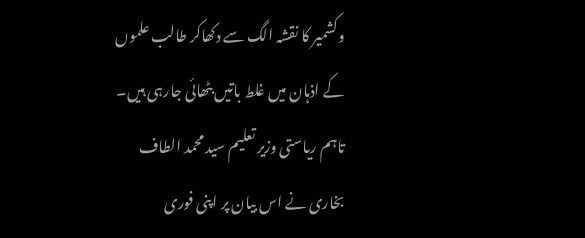وکشمیر کا نقشہ الگ سے دکھاکر طالب علموں کے اذہان میں غلط باتیں بٹھائی جارہی ہیں۔ تاہم ریاستی وزیر تعلیم سید محمد الطاف بخاری نے اس بیان پر اپنی فوری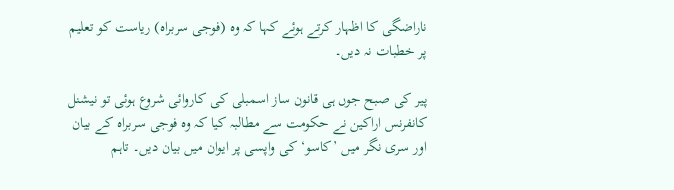ناراضگی کا اظہار کرتے ہوئے کہا کہ وہ (فوجی سربراہ) ریاست کو تعلیم پر خطبات نہ دیں۔

پیر کی صبح جوں ہی قانون ساز اسمبلی کی کاروائی شروع ہوئی تو نیشنل کانفرنس اراکین نے حکومت سے مطالبہ کیا کہ وہ فوجی سربراہ کے بیان اور سری نگر میں ’کاسو‘ کی واپسی پر ایوان میں بیان دیں۔ تاہم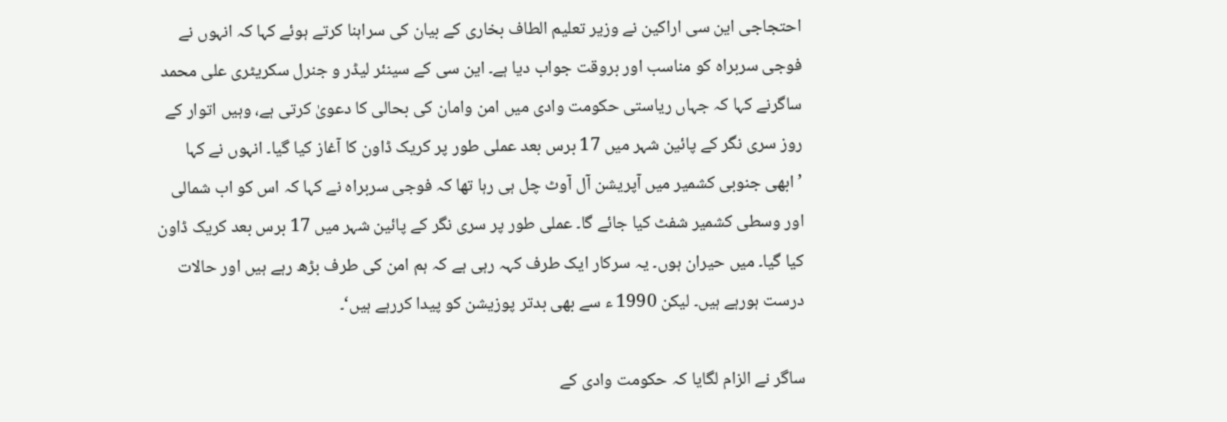احتجاجی این سی اراکین نے وزیر تعلیم الطاف بخاری کے بیان کی سراہنا کرتے ہوئے کہا کہ انہوں نے فوجی سربراہ کو مناسب اور بروقت جواب دیا ہے۔ این سی کے سینئر لیڈر و جنرل سکریٹری علی محمد ساگرنے کہا کہ جہاں ریاستی حکومت وادی میں امن وامان کی بحالی کا دعویٰ کرتی ہے، وہیں اتوار کے روز سری نگر کے پائین شہر میں 17 برس بعد عملی طور پر کریک ڈاون کا آغاز کیا گیا۔ انہوں نے کہا ’ابھی جنوبی کشمیر میں آپریشن آل آوٹ چل ہی رہا تھا کہ فوجی سربراہ نے کہا کہ اس کو اب شمالی اور وسطی کشمیر شفٹ کیا جائے گا۔ عملی طور پر سری نگر کے پائین شہر میں 17 برس بعد کریک ڈاون کیا گیا۔ میں حیران ہوں۔ یہ سرکار ایک طرف کہہ رہی ہے کہ ہم امن کی طرف بڑھ رہے ہیں اور حالات درست ہورہے ہیں۔ لیکن 1990 ء سے بھی بدتر پوزیشن کو پیدا کررہے ہیں‘۔

ساگر نے الزام لگایا کہ حکومت وادی کے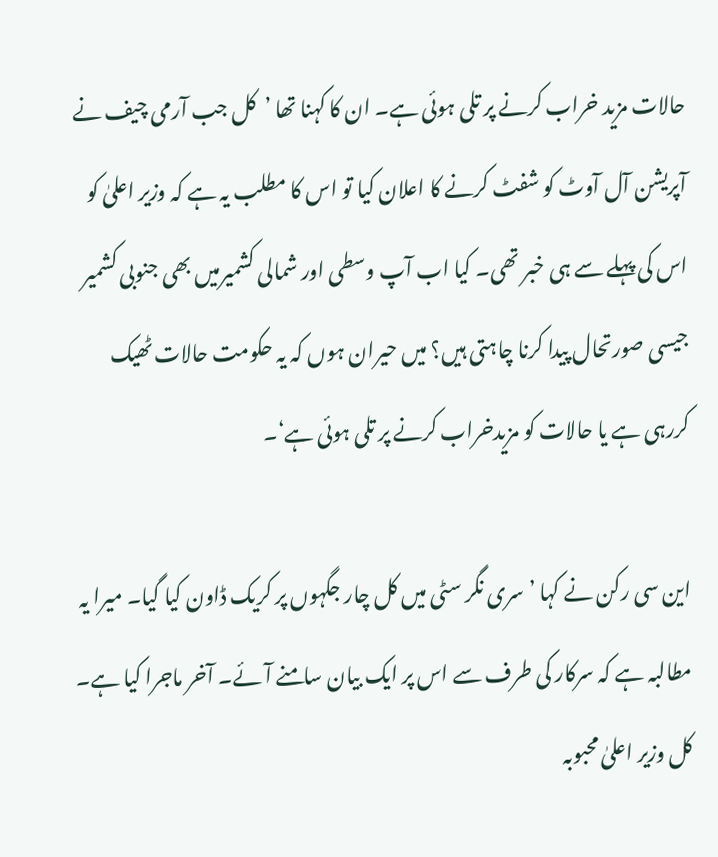حالات مزید خراب کرنے پر تلی ہوئی ہے۔ ان کا کہنا تھا ’کل جب آرمی چیف نے آپریشن آل آوٹ کو شفٹ کرنے کا اعلان کیا تو اس کا مطلب یہ ہے کہ وزیر اعلیٰ کو اس کی پہلے سے ہی خبر تھی۔ کیا اب آپ وسطی اور شمالی کشمیرمیں بھی جنوبی کشمیر جیسی صورتحال پیدا کرنا چاہتی ہیں؟ میں حیران ہوں کہ یہ حکومت حالات ٹھیک کررہی ہے یا حالات کو مزیدخراب کرنے پر تلی ہوئی ہے‘۔

این سی رکن نے کہا ’سری نگر سٹی میں کل چار جگہوں پر کریک ڈاون کیا گیا۔ میرا یہ مطالبہ ہے کہ سرکار کی طرف سے اس پر ایک بیان سامنے آئے۔ آخر ماجرا کیا ہے۔ کل وزیر اعلیٰ محبوبہ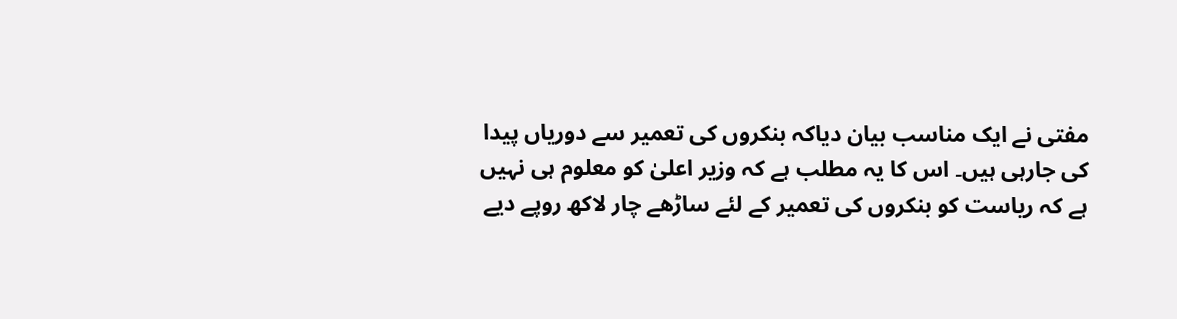مفتی نے ایک مناسب بیان دیاکہ بنکروں کی تعمیر سے دوریاں پیدا کی جارہی ہیں۔ اس کا یہ مطلب ہے کہ وزیر اعلیٰ کو معلوم ہی نہیں ہے کہ ریاست کو بنکروں کی تعمیر کے لئے ساڑھے چار لاکھ روپے دیے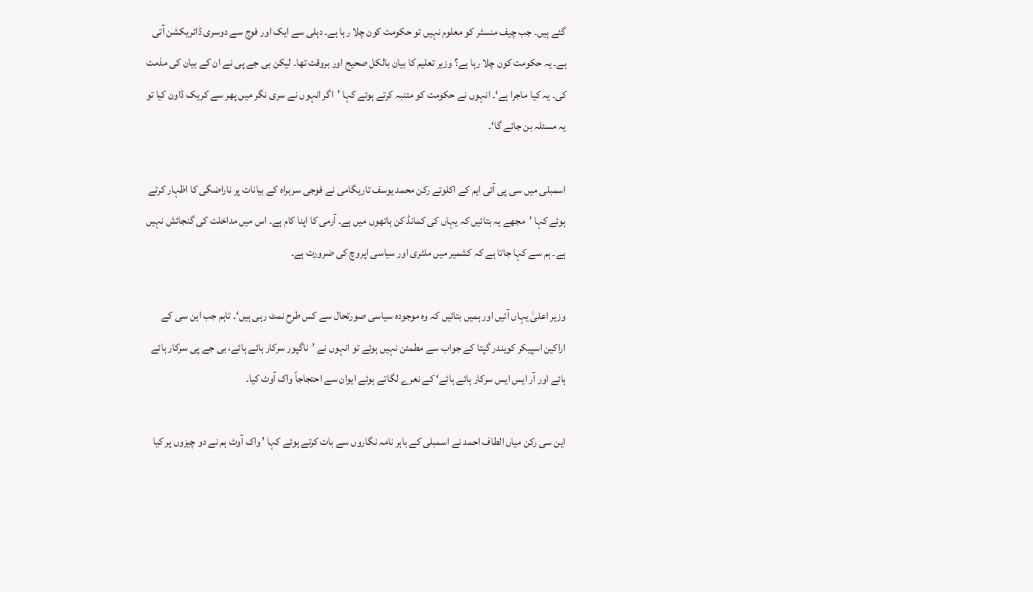گئے ہیں۔ جب چیف منسٹر کو معلوم نہیں تو حکومت کون چلا رہا ہے۔ دہلی سے ایک اور فوج سے دوسری ڈائریکشن آتی ہے۔ یہ حکومت کون چلا رہا ہے؟ وزیر تعلیم کا بیان بالکل صحیح اور بروقت تھا۔ لیکن بی جے پی نے ان کے بیان کی مذمت کی۔ یہ کیا ماجرا ہے‘۔ انہوں نے حکومت کو متنبہ کرتے ہوئے کہا ’اگر انہوں نے سری نگر میں پھر سے کریک ڈاون کیا تو یہ مسئلہ بن جائے گا‘۔

اسمبلی میں سی پی آئی ایم کے اکلوتے رکن محمد یوسف تاریگامی نے فوجی سربراہ کے بیانات پر ناراضگی کا اظہار کرتے ہوئے کہا ’مجھے یہ بتائیں کہ یہاں کی کمانڈ کن ہاتھوں میں ہے۔ آرمی کا اپنا کام ہے۔ اس میں مداخلت کی گنجائش نہیں ہے۔ ہم سے کہا جاتا ہے کہ کشمیر میں ملٹری اور سیاسی اپروچ کی ضرورت ہے۔

وزیر اعلیٰ یہاں آئیں اور ہمیں بتائیں کہ وہ موجودہ سیاسی صورتحال سے کس طرح نمٹ رہی ہیں‘۔ تاہم جب این سی کے اراکین اسپیکر کویندر گپتا کے جواب سے مطمئن نہیں ہوئے تو انہوں نے ’ناگپور سرکار ہائے ہائے، بی جے پی سرکار ہائے ہائے اور آر ایس ایس سرکار ہائے ہائے‘ کے نعرے لگاتے ہوئے ایوان سے احتجاجاً واک آوٹ کیا۔

این سی رکن میاں الطاف احمد نے اسمبلی کے باہر نامہ نگاروں سے بات کرتے ہوئے کہا ’ واک آوٹ ہم نے دو چیزوں پر کیا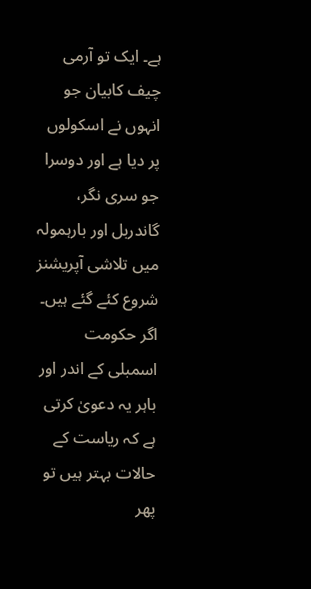ہے۔ ایک تو آرمی چیف کابیان جو انہوں نے اسکولوں پر دیا ہے اور دوسرا جو سری نگر، گاندربل اور بارہمولہ میں تلاشی آپریشنز شروع کئے گئے ہیں۔ اگر حکومت اسمبلی کے اندر اور باہر یہ دعویٰ کرتی ہے کہ ریاست کے حالات بہتر ہیں تو پھر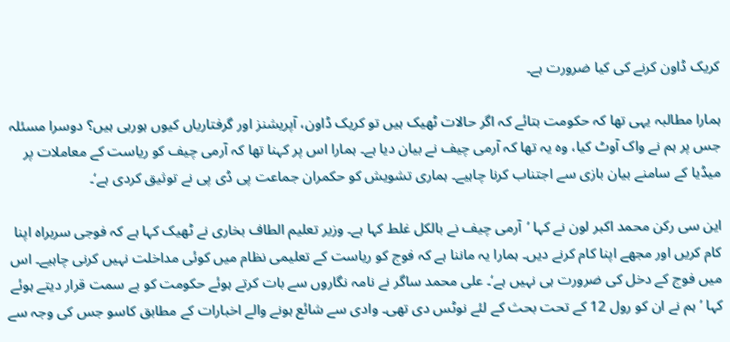کریک ڈاون کرنے کی کیا ضرورت ہے۔

ہمارا مطالبہ یہی تھا کہ حکومت بتائے کہ اگر حالات ٹھیک ہیں تو کریک ڈاون، آپریشنز اور گرفتاریاں کیوں ہورہی ہیں؟ دوسرا مسئلہ جس پر ہم نے واک آوٹ کیا، وہ یہ تھا کہ آرمی چیف نے بیان دیا ہے۔ ہمارا اس پر کہنا تھا کہ آرمی چیف کو ریاست کے معاملات پر میڈیا کے سامنے بیان بازی سے اجتناب کرنا چاہیے۔ ہماری تشویش کو حکمران جماعت پی ڈی پی نے توثیق کردی ہے‘۔

این سی رکن محمد اکبر لون نے کہا ’آرمی چیف نے بالکل غلط کہا ہے۔ وزیر تعلیم الطاف بخاری نے ٹھیک کہا ہے کہ فوجی سربراہ اپنا کام کریں اور مجھے اپنا کام کرنے دیں۔ ہمارا یہ ماننا ہے کہ فوج کو ریاست کے تعلیمی نظام میں کوئی مداخلت نہیں کرنی چاہیے۔ اس میں فوج کے دخل کی ضرورت ہی نہیں ہے‘۔ علی محمد ساگر نے نامہ نگاروں سے بات کرتے ہوئے حکومت کو بے سمت قرار دیتے ہوئے کہا ’ ہم نے ان کو رول 12 کے تحت بحث کے لئے نوٹس دی تھی۔ وادی سے شائع ہونے والے اخبارات کے مطابق کاسو جس کی وجہ سے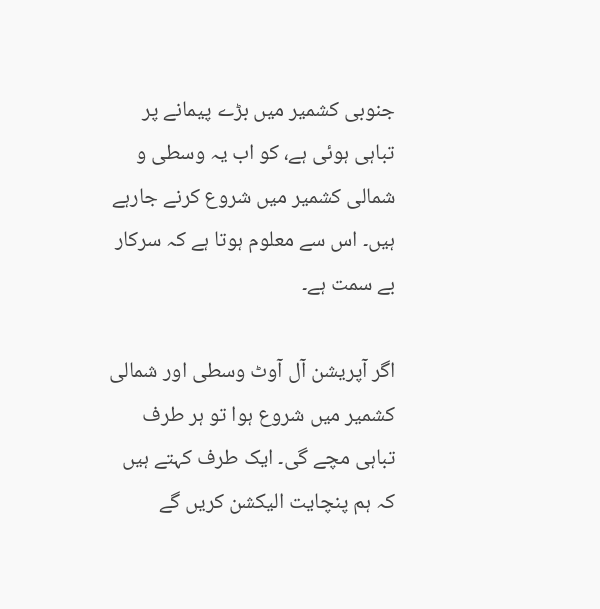جنوبی کشمیر میں بڑے پیمانے پر تباہی ہوئی ہے، کو اب یہ وسطی و شمالی کشمیر میں شروع کرنے جارہے ہیں۔ اس سے معلوم ہوتا ہے کہ سرکار بے سمت ہے۔

اگر آپریشن آل آوٹ وسطی اور شمالی کشمیر میں شروع ہوا تو ہر طرف تباہی مچے گی۔ ایک طرف کہتے ہیں کہ ہم پنچایت الیکشن کریں گے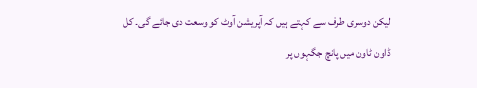لیکن دوسری طرف سے کہتے ہیں کہ آپریشن آوٹ کو وسعت دی جائے گی۔ کل ڈاون ٹاون میں پانچ جگہوں پر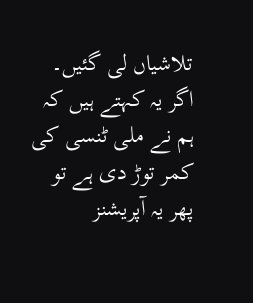تلاشیاں لی گئیں۔ اگر یہ کہتے ہیں کہ ہم نے ملی ٹنسی کی کمر توڑ دی ہے تو پھر یہ آپریشنز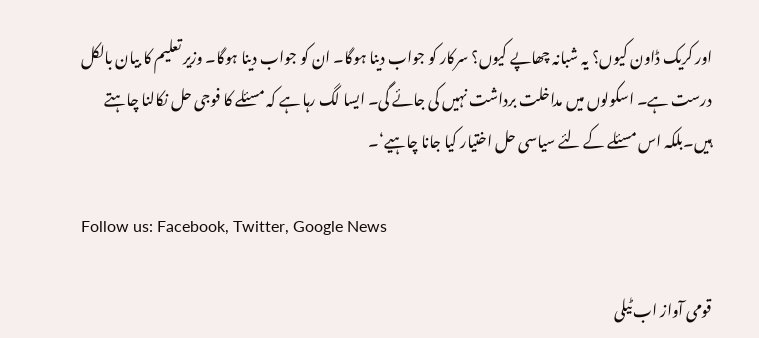اور کریک ڈاون کیوں؟ یہ شبانہ چھاپے کیوں؟ سرکار کو جواب دینا ہوگا۔ ان کو جواب دینا ہوگا۔ وزیر تعلیم کا بیان بالکل درست ہے۔ اسکولوں میں مداخلت برداشت نہیں کی جائے گی۔ ایسا لگ رہا ہے کہ مسئلے کا فوجی حل نکالنا چاہتے ہیں۔بلکہ اس مسئلے کے لئے سیاسی حل اختیار کیا جانا چاہیے‘۔

Follow us: Facebook, Twitter, Google News

قومی آواز اب ٹیلی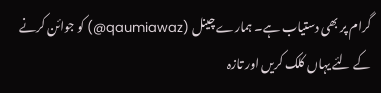گرام پر بھی دستیاب ہے۔ ہمارے چینل (qaumiawaz@) کو جوائن کرنے کے لئے یہاں کلک کریں اور تازہ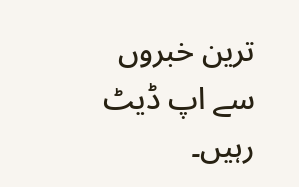ترین خبروں سے اپ ڈیٹ رہیں۔